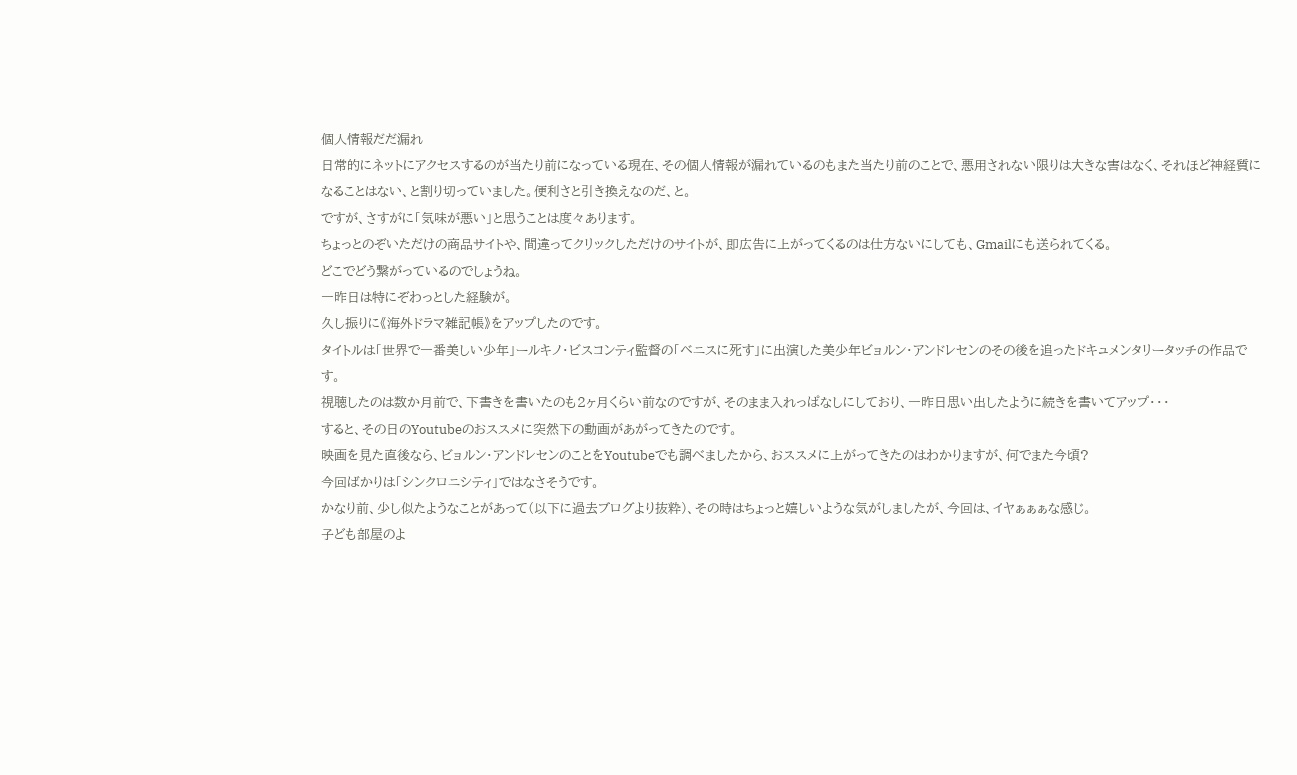個人情報だだ漏れ
日常的にネットにアクセスするのが当たり前になっている現在、その個人情報が漏れているのもまた当たり前のことで、悪用されない限りは大きな害はなく、それほど神経質になることはない、と割り切っていました。便利さと引き換えなのだ、と。
ですが、さすがに「気味が悪い」と思うことは度々あります。
ちょっとのぞいただけの商品サイトや、間違ってクリックしただけのサイトが、即広告に上がってくるのは仕方ないにしても、Gmailにも送られてくる。
どこでどう繋がっているのでしょうね。
一昨日は特にぞわっとした経験が。
久し振りに《海外ドラマ雑記帳》をアップしたのです。
タイトルは「世界で一番美しい少年」ールキノ・ビスコンティ監督の「ベニスに死す」に出演した美少年ビョルン・アンドレセンのその後を追ったドキュメンタリータッチの作品です。
視聴したのは数か月前で、下書きを書いたのも2ヶ月くらい前なのですが、そのまま入れっぱなしにしており、一昨日思い出したように続きを書いてアップ・・・
すると、その日のYoutubeのおススメに突然下の動画があがってきたのです。
映画を見た直後なら、ビョルン・アンドレセンのことをYoutubeでも調べましたから、おススメに上がってきたのはわかりますが、何でまた今頃?
今回ばかりは「シンクロニシティ」ではなさそうです。
かなり前、少し似たようなことがあって(以下に過去ブログより抜粋)、その時はちょっと嬉しいような気がしましたが、今回は、イヤぁぁぁな感じ。
子ども部屋のよ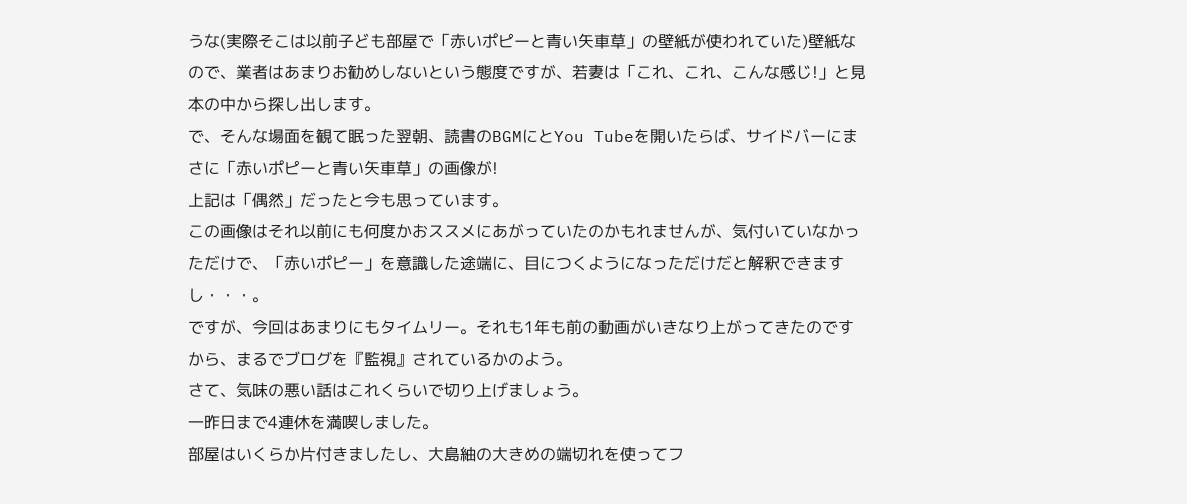うな(実際そこは以前子ども部屋で「赤いポピーと青い矢車草」の壁紙が使われていた)壁紙なので、業者はあまりお勧めしないという態度ですが、若妻は「これ、これ、こんな感じ!」と見本の中から探し出します。
で、そんな場面を観て眠った翌朝、読書のBGMにとYou Tubeを開いたらば、サイドバーにまさに「赤いポピーと青い矢車草」の画像が!
上記は「偶然」だったと今も思っています。
この画像はそれ以前にも何度かおススメにあがっていたのかもれませんが、気付いていなかっただけで、「赤いポピー」を意識した途端に、目につくようになっただけだと解釈できますし・・・。
ですが、今回はあまりにもタイムリー。それも1年も前の動画がいきなり上がってきたのですから、まるでブログを『監視』されているかのよう。
さて、気味の悪い話はこれくらいで切り上げましょう。
一昨日まで4連休を満喫しました。
部屋はいくらか片付きましたし、大島紬の大きめの端切れを使ってフ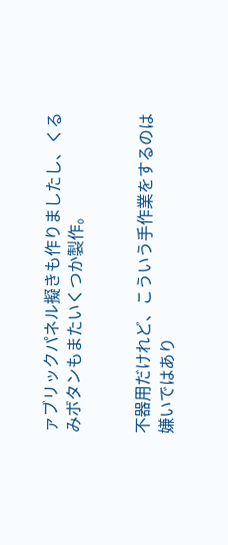ァブリックパネル擬きも作りましたし、くるみボタンもまたいくつか製作。


不器用だけれど、こういう手作業をするのは嫌いではあり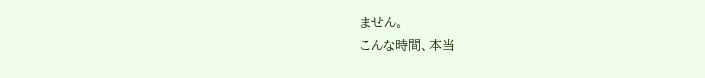ません。
こんな時間、本当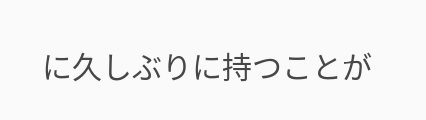に久しぶりに持つことが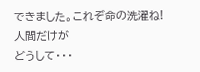できました。これぞ命の洗濯ね!
人間だけが
どうして・・・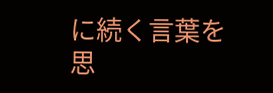に続く言葉を
思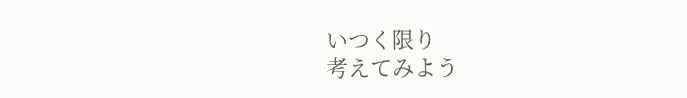いつく限り
考えてみよう